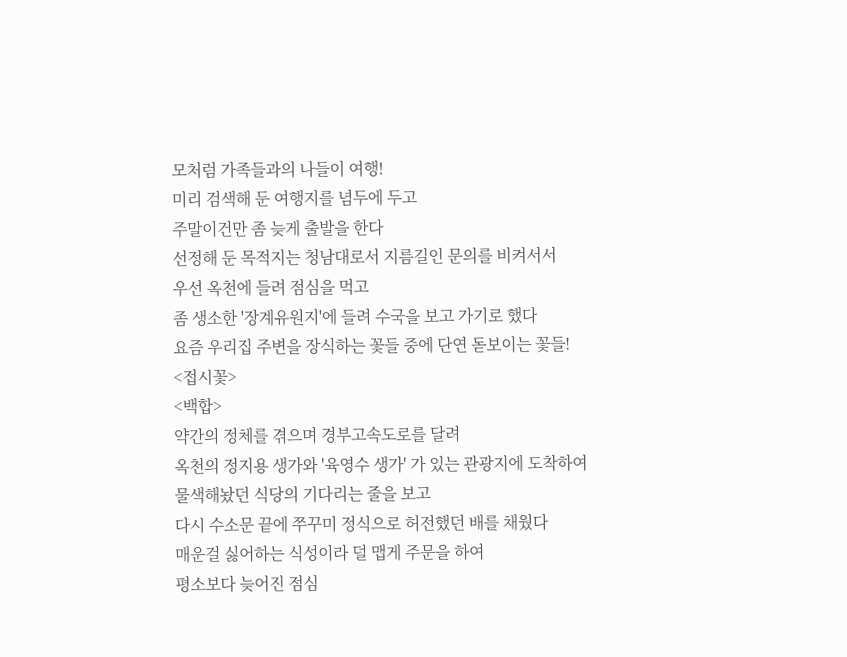모처럼 가족들과의 나들이 여행!
미리 검색해 둔 여행지를 념두에 두고
주말이건만 좀 늦게 출발을 한다
선정해 둔 목적지는 청남대로서 지름길인 문의를 비켜서서
우선 옥천에 들려 점심을 먹고
좀 생소한 '장계유원지'에 들려 수국을 보고 가기로 했다
요즘 우리집 주변을 장식하는 꽃들 중에 단연 돋보이는 꽃들!
<접시꽃>
<백합>
약간의 정체를 겪으며 경부고속도로를 달려
옥천의 정지용 생가와 '육영수 생가' 가 있는 관광지에 도착하여
물색해놨던 식당의 기다리는 줄을 보고
다시 수소문 끝에 쭈꾸미 정식으로 허전했던 배를 채웠다
매운걸 싫어하는 식성이라 덜 맵게 주문을 하여
평소보다 늦어진 점심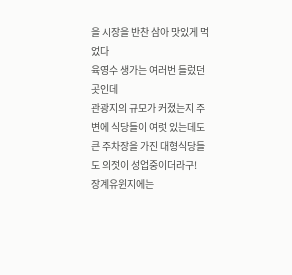을 시장을 반찬 삼아 맛있게 먹었다
육영수 생가는 여러번 들렀던 곳인데
관광지의 규모가 커졌는지 주변에 식당들이 여럿 있는데도
큰 주차장을 가진 대형식당들도 의젓이 성업중이더라구!
장계유윈지에는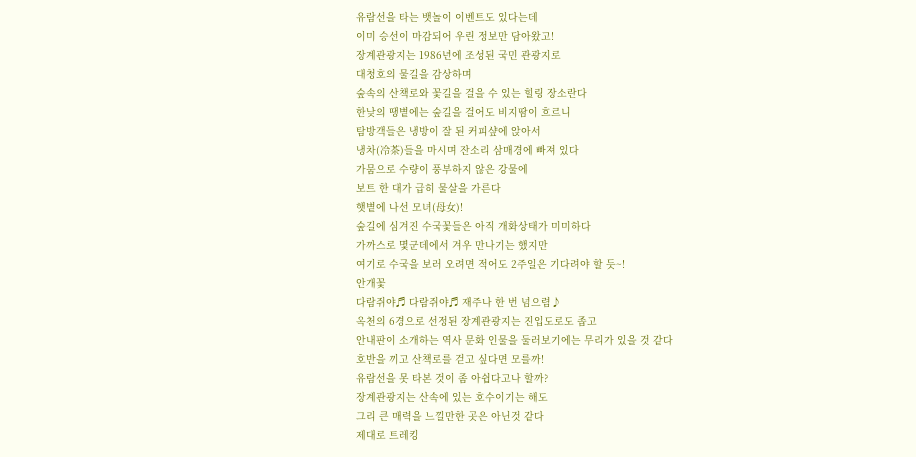유람선을 타는 뱃놀이 이벤트도 있다는데
이미 승선이 마감되어 우린 정보만 담아왔고!
장계관광지는 1986년에 조성된 국민 관광지로
대청호의 물길을 감상하며
숲속의 산책로와 꽃길을 걸을 수 있는 힐링 장소란다
한낮의 땡볕에는 숲길을 걸어도 비지땀이 흐르니
탐방객들은 냉방이 잘 된 커피샾에 앉아서
냉차(冷茶)들을 마시며 잔소리 삼매경에 빠져 있다
가뭄으로 수량이 풍부하지 않은 강물에
보트 한 대가 급히 물살을 가른다
햇볕에 나선 모녀(母女)!
숲길에 심겨진 수국꽃들은 아직 개화상태가 미미하다
가까스로 몇군데에서 겨우 만나기는 했지만
여기로 수국을 보러 오려면 적어도 2주일은 기다려야 할 듯~!
안개꽃
다람쥐야♬ 다람쥐야♬ 재주나 한 번 넘으렴♪
옥천의 6경으로 선정된 장계관광지는 진입도로도 좁고
안내판이 소개하는 역사 문화 인물을 둘러보기에는 무리가 있을 것 같다
호반을 끼고 산책로를 걷고 싶다면 모를까!
유람선을 못 타본 것이 좀 아쉽다고나 할까?
장계관광지는 산속에 있는 호수이기는 해도
그리 큰 매력을 느낄만한 곳은 아닌것 같다
제대로 트레킹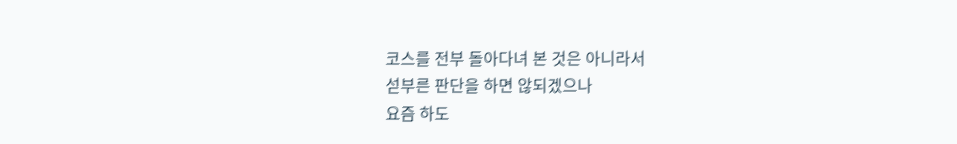코스를 전부 돌아다녀 본 것은 아니라서
섣부른 판단을 하면 않되겠으나
요즘 하도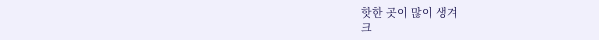핫한 곳이 많이 생겨
크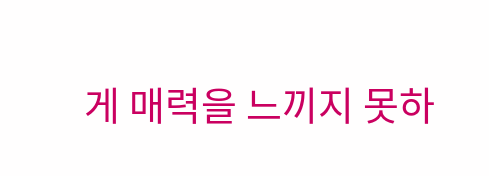게 매력을 느끼지 못하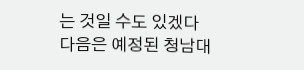는 것일 수도 있겠다
다음은 예정된 청남대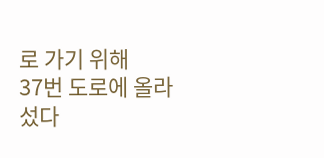로 가기 위해
37번 도로에 올라섰다